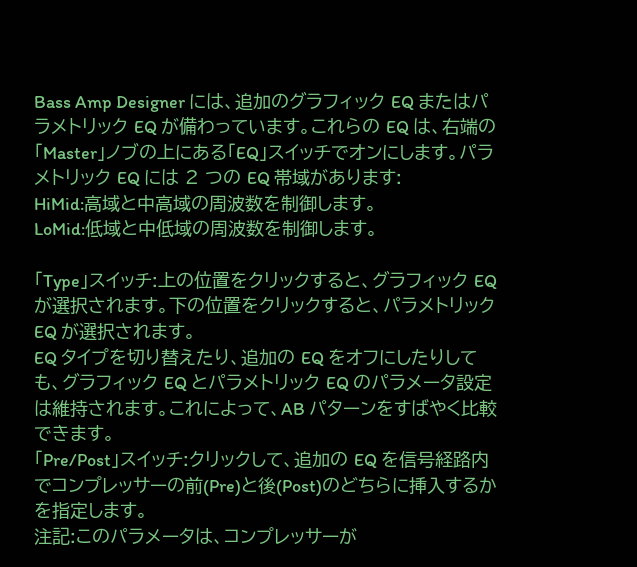Bass Amp Designer には、追加のグラフィック EQ またはパラメトリック EQ が備わっています。これらの EQ は、右端の「Master」ノブの上にある「EQ」スイッチでオンにします。パラメトリック EQ には 2 つの EQ 帯域があります:
HiMid:高域と中高域の周波数を制御します。
LoMid:低域と中低域の周波数を制御します。

「Type」スイッチ:上の位置をクリックすると、グラフィック EQ が選択されます。下の位置をクリックすると、パラメトリック EQ が選択されます。
EQ タイプを切り替えたり、追加の EQ をオフにしたりしても、グラフィック EQ とパラメトリック EQ のパラメータ設定は維持されます。これによって、AB パターンをすばやく比較できます。
「Pre/Post」スイッチ:クリックして、追加の EQ を信号経路内でコンプレッサーの前(Pre)と後(Post)のどちらに挿入するかを指定します。
注記:このパラメータは、コンプレッサーが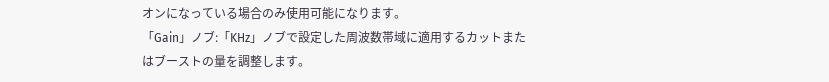オンになっている場合のみ使用可能になります。
「Gain」ノブ:「KHz」ノブで設定した周波数帯域に適用するカットまたはブーストの量を調整します。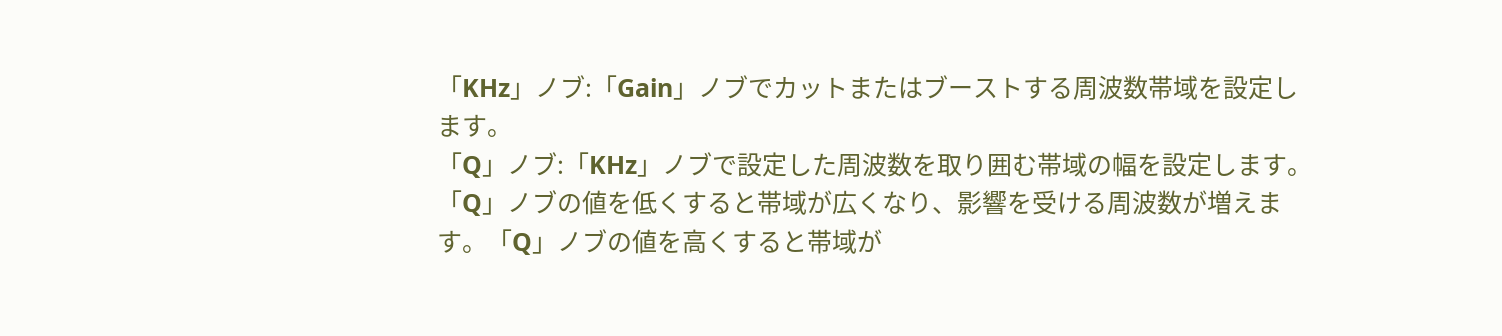「KHz」ノブ:「Gain」ノブでカットまたはブーストする周波数帯域を設定します。
「Q」ノブ:「KHz」ノブで設定した周波数を取り囲む帯域の幅を設定します。
「Q」ノブの値を低くすると帯域が広くなり、影響を受ける周波数が増えます。「Q」ノブの値を高くすると帯域が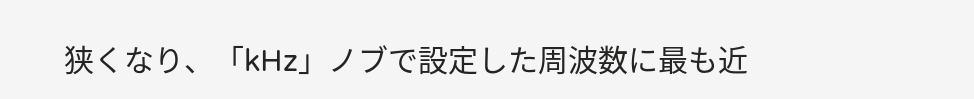狭くなり、「kHz」ノブで設定した周波数に最も近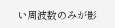い周波数のみが影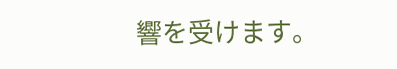響を受けます。